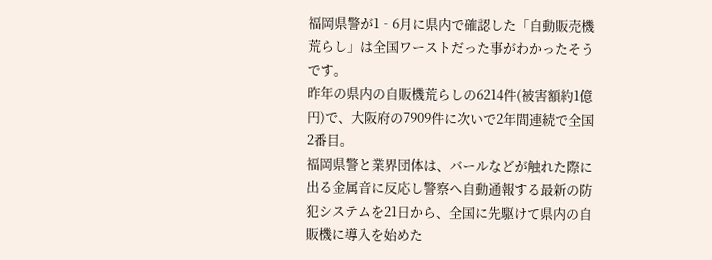福岡県警が1‐6月に県内で確認した「自動販売機荒らし」は全国ワーストだった事がわかったそうです。
昨年の県内の自販機荒らしの6214件(被害額約1億円)で、大阪府の7909件に次いで2年間連続で全国2番目。
福岡県警と業界団体は、バールなどが触れた際に出る金属音に反応し警察へ自動通報する最新の防犯システムを21日から、全国に先駆けて県内の自販機に導入を始めた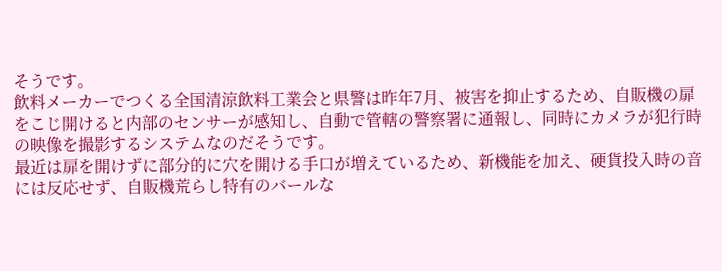そうです。
飲料メーカーでつくる全国清涼飲料工業会と県警は昨年7月、被害を抑止するため、自販機の扉をこじ開けると内部のセンサーが感知し、自動で管轄の警察署に通報し、同時にカメラが犯行時の映像を撮影するシステムなのだそうです。
最近は扉を開けずに部分的に穴を開ける手口が増えているため、新機能を加え、硬貨投入時の音には反応せず、自販機荒らし特有のバールな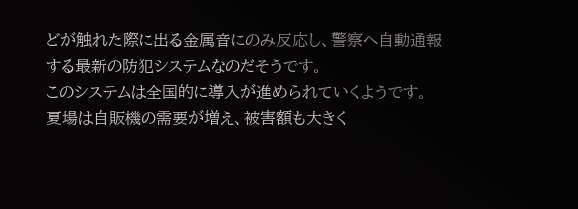どが触れた際に出る金属音にのみ反応し、警察へ自動通報する最新の防犯システムなのだそうです。
このシステムは全国的に導入が進められていくようです。
夏場は自販機の需要が増え、被害額も大きく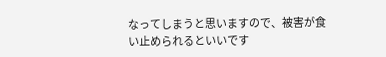なってしまうと思いますので、被害が食い止められるといいです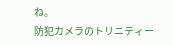ね。
防犯カメラのトリニティー